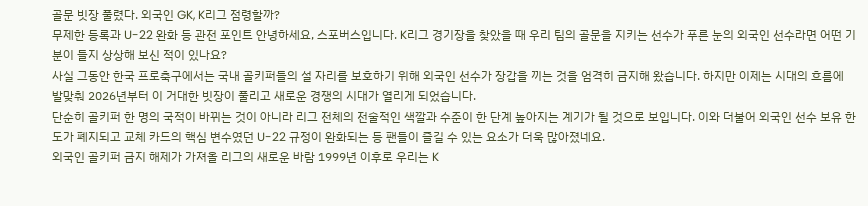골문 빗장 풀렸다. 외국인 GK, K리그 점령할까?
무제한 등록과 U-22 완화 등 관전 포인트 안녕하세요, 스포버스입니다. K리그 경기장을 찾았을 때 우리 팀의 골문을 지키는 선수가 푸른 눈의 외국인 선수라면 어떤 기분이 들지 상상해 보신 적이 있나요?
사실 그동안 한국 프로축구에서는 국내 골키퍼들의 설 자리를 보호하기 위해 외국인 선수가 장갑을 끼는 것을 엄격히 금지해 왔습니다. 하지만 이제는 시대의 흐름에 발맞춰 2026년부터 이 거대한 빗장이 풀리고 새로운 경쟁의 시대가 열리게 되었습니다.
단순히 골키퍼 한 명의 국적이 바뀌는 것이 아니라 리그 전체의 전술적인 색깔과 수준이 한 단계 높아지는 계기가 될 것으로 보입니다. 이와 더불어 외국인 선수 보유 한도가 폐지되고 교체 카드의 핵심 변수였던 U-22 규정이 완화되는 등 팬들이 즐길 수 있는 요소가 더욱 많아졌네요.
외국인 골키퍼 금지 해제가 가져올 리그의 새로운 바람 1999년 이후로 우리는 K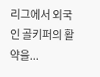리그에서 외국인 골키퍼의 활약을...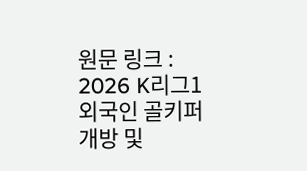원문 링크 : 2026 K리그1 외국인 골키퍼 개방 및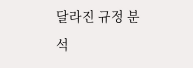달라진 규정 분석